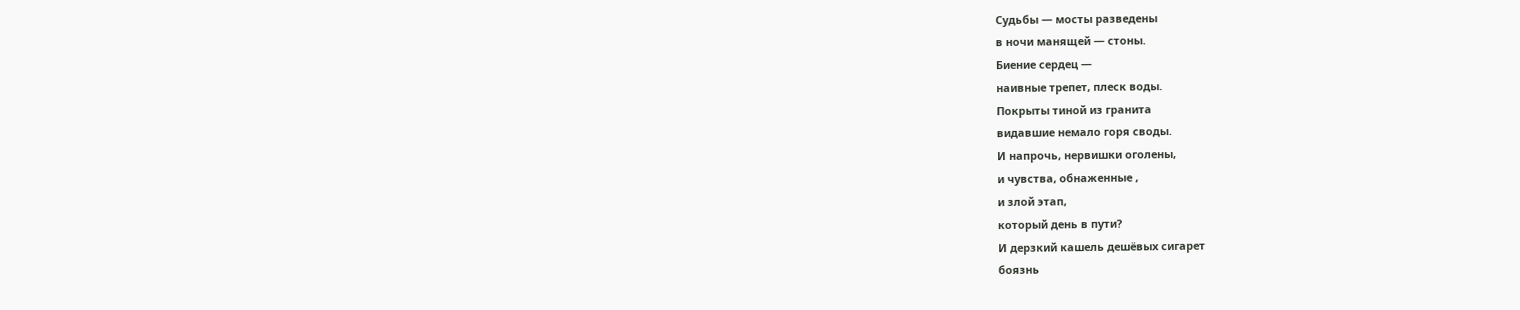Судьбы — мосты разведены
в ночи манящей — стоны.
Биение сердец —
наивные трепет, плеск воды.
Покрыты тиной из гранита
видавшие немало горя своды.
И напрочь, нервишки оголены,
и чувства, обнаженные ,
и злой этап,
который день в пути?
И дерзкий кашель дешёвых сигарет
боязнь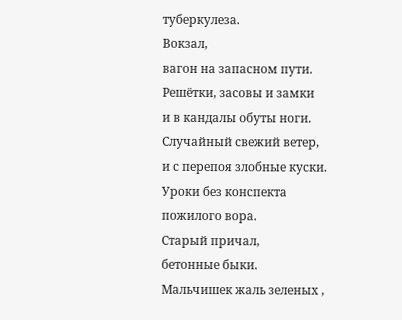туберкулеза.
Вокзал,
вагон на запасном пути.
Решётки, засовы и замки
и в кандалы обуты ноги.
Случайный свежий ветер,
и с перепоя злобные куски.
Уроки без конспекта
пожилого вора.
Старый причал,
бетонные быки.
Мальчишек жаль зеленых ,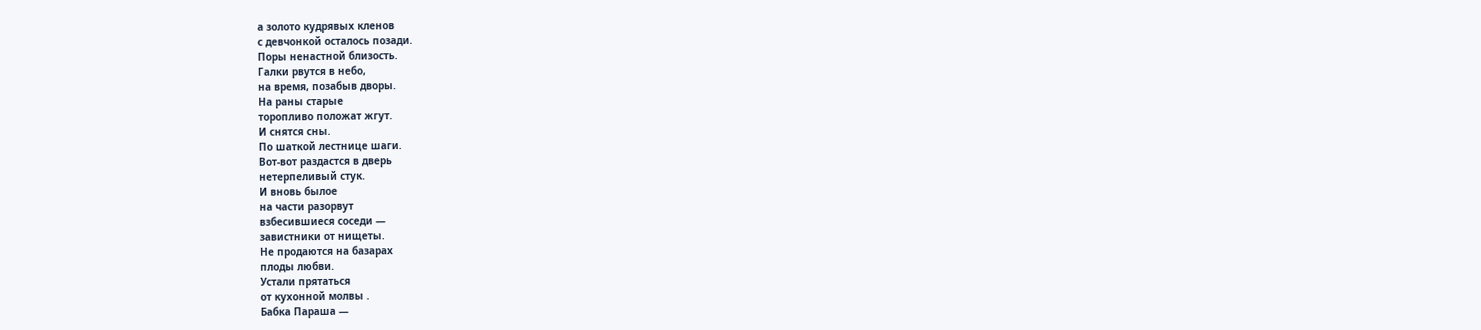а золото кудрявых кленов
с девчонкой осталось позади.
Поры ненастной близость.
Галки рвутся в небо,
на время, позабыв дворы.
На раны старые
торопливо положат жгут.
И снятся сны.
По шаткой лестнице шаги.
Вот-вот раздастся в дверь
нетерпеливый стук.
И вновь былое
на части разорвут
взбесившиеся соседи —
завистники от нищеты.
Не продаются на базарах
плоды любви.
Устали прятаться
от кухонной молвы .
Бабка Параша —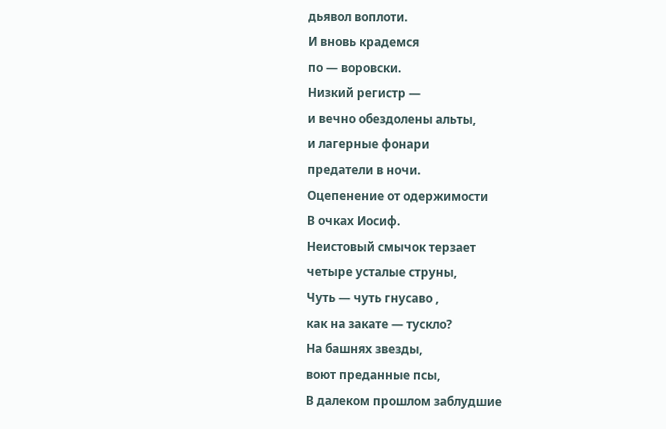дьявол воплоти.
И вновь крадемся
по — воровски.
Низкий регистр —
и вечно обездолены альты,
и лагерные фонари
предатели в ночи.
Оцепенение от одержимости
В очках Иосиф.
Неистовый смычок терзает
четыре усталые струны,
Чуть — чуть гнусаво ,
как на закате — тускло?
На башнях звезды,
воют преданные псы,
В далеком прошлом заблудшие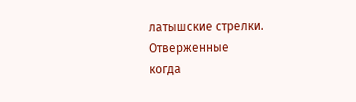латышские стрелки.
Отверженные
когда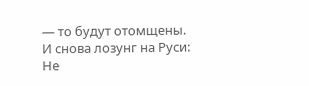— то будут отомщены.
И снова лозунг на Руси:
Не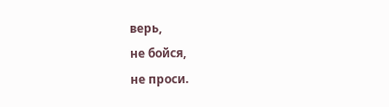верь,
не бойся,
не проси.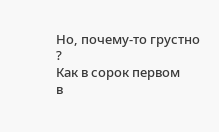Но, почему-то грустно ?
Как в сорок первом
в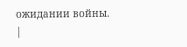ожидании войны.
|